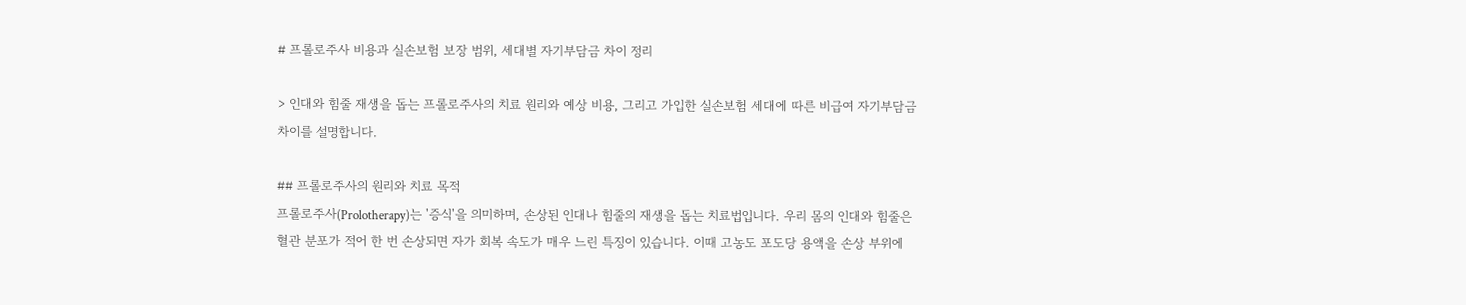# 프롤로주사 비용과 실손보험 보장 범위, 세대별 자기부담금 차이 정리

> 인대와 힘줄 재생을 돕는 프롤로주사의 치료 원리와 예상 비용, 그리고 가입한 실손보험 세대에 따른 비급여 자기부담금 차이를 설명합니다.

## 프롤로주사의 원리와 치료 목적
프롤로주사(Prolotherapy)는 '증식'을 의미하며, 손상된 인대나 힘줄의 재생을 돕는 치료법입니다. 우리 몸의 인대와 힘줄은 혈관 분포가 적어 한 번 손상되면 자가 회복 속도가 매우 느린 특징이 있습니다. 이때 고농도 포도당 용액을 손상 부위에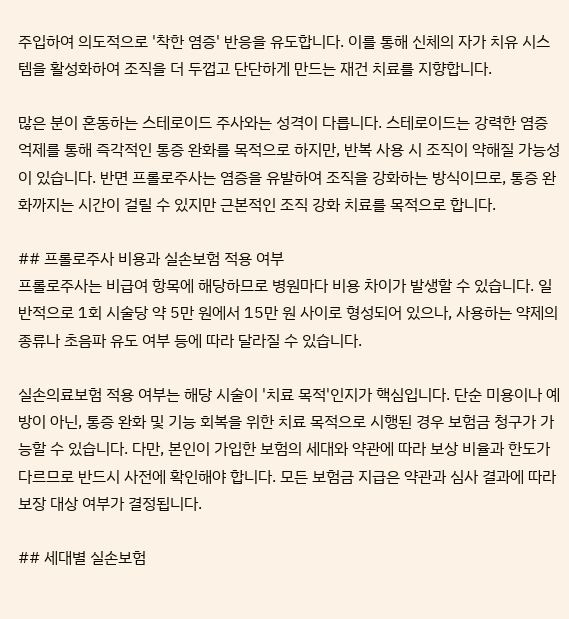주입하여 의도적으로 '착한 염증' 반응을 유도합니다. 이를 통해 신체의 자가 치유 시스템을 활성화하여 조직을 더 두껍고 단단하게 만드는 재건 치료를 지향합니다.

많은 분이 혼동하는 스테로이드 주사와는 성격이 다릅니다. 스테로이드는 강력한 염증 억제를 통해 즉각적인 통증 완화를 목적으로 하지만, 반복 사용 시 조직이 약해질 가능성이 있습니다. 반면 프롤로주사는 염증을 유발하여 조직을 강화하는 방식이므로, 통증 완화까지는 시간이 걸릴 수 있지만 근본적인 조직 강화 치료를 목적으로 합니다.

## 프롤로주사 비용과 실손보험 적용 여부
프롤로주사는 비급여 항목에 해당하므로 병원마다 비용 차이가 발생할 수 있습니다. 일반적으로 1회 시술당 약 5만 원에서 15만 원 사이로 형성되어 있으나, 사용하는 약제의 종류나 초음파 유도 여부 등에 따라 달라질 수 있습니다.

실손의료보험 적용 여부는 해당 시술이 '치료 목적'인지가 핵심입니다. 단순 미용이나 예방이 아닌, 통증 완화 및 기능 회복을 위한 치료 목적으로 시행된 경우 보험금 청구가 가능할 수 있습니다. 다만, 본인이 가입한 보험의 세대와 약관에 따라 보상 비율과 한도가 다르므로 반드시 사전에 확인해야 합니다. 모든 보험금 지급은 약관과 심사 결과에 따라 보장 대상 여부가 결정됩니다.

## 세대별 실손보험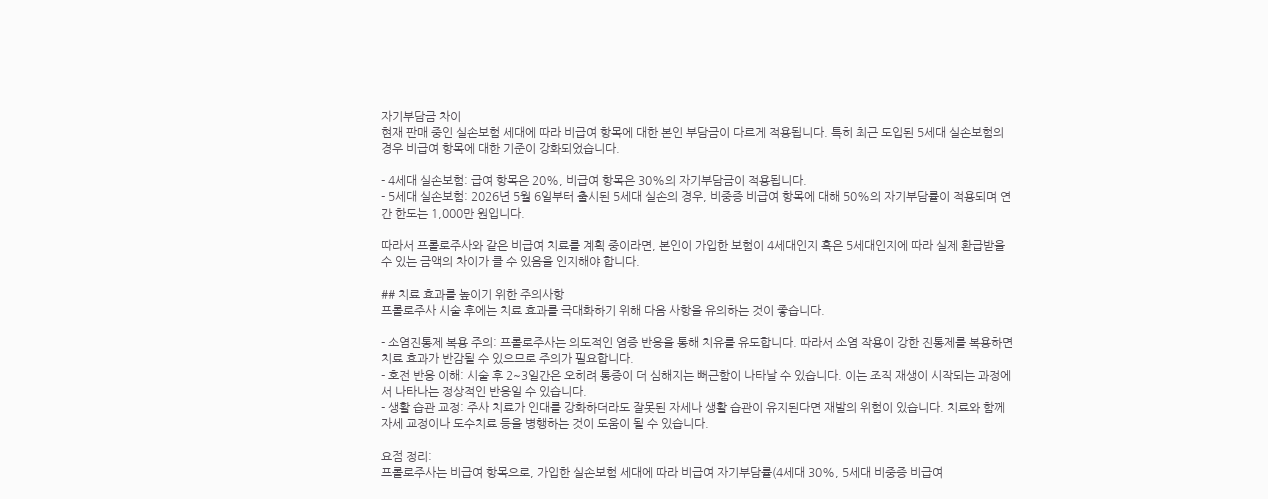자기부담금 차이
현재 판매 중인 실손보험 세대에 따라 비급여 항목에 대한 본인 부담금이 다르게 적용됩니다. 특히 최근 도입된 5세대 실손보험의 경우 비급여 항목에 대한 기준이 강화되었습니다.

- 4세대 실손보험: 급여 항목은 20%, 비급여 항목은 30%의 자기부담금이 적용됩니다.
- 5세대 실손보험: 2026년 5월 6일부터 출시된 5세대 실손의 경우, 비중증 비급여 항목에 대해 50%의 자기부담률이 적용되며 연간 한도는 1,000만 원입니다.

따라서 프롤로주사와 같은 비급여 치료를 계획 중이라면, 본인이 가입한 보험이 4세대인지 혹은 5세대인지에 따라 실제 환급받을 수 있는 금액의 차이가 클 수 있음을 인지해야 합니다.

## 치료 효과를 높이기 위한 주의사항
프롤로주사 시술 후에는 치료 효과를 극대화하기 위해 다음 사항을 유의하는 것이 좋습니다.

- 소염진통제 복용 주의: 프롤로주사는 의도적인 염증 반응을 통해 치유를 유도합니다. 따라서 소염 작용이 강한 진통제를 복용하면 치료 효과가 반감될 수 있으므로 주의가 필요합니다.
- 호전 반응 이해: 시술 후 2~3일간은 오히려 통증이 더 심해지는 뻐근함이 나타날 수 있습니다. 이는 조직 재생이 시작되는 과정에서 나타나는 정상적인 반응일 수 있습니다.
- 생활 습관 교정: 주사 치료가 인대를 강화하더라도 잘못된 자세나 생활 습관이 유지된다면 재발의 위험이 있습니다. 치료와 함께 자세 교정이나 도수치료 등을 병행하는 것이 도움이 될 수 있습니다.

요점 정리:
프롤로주사는 비급여 항목으로, 가입한 실손보험 세대에 따라 비급여 자기부담률(4세대 30%, 5세대 비중증 비급여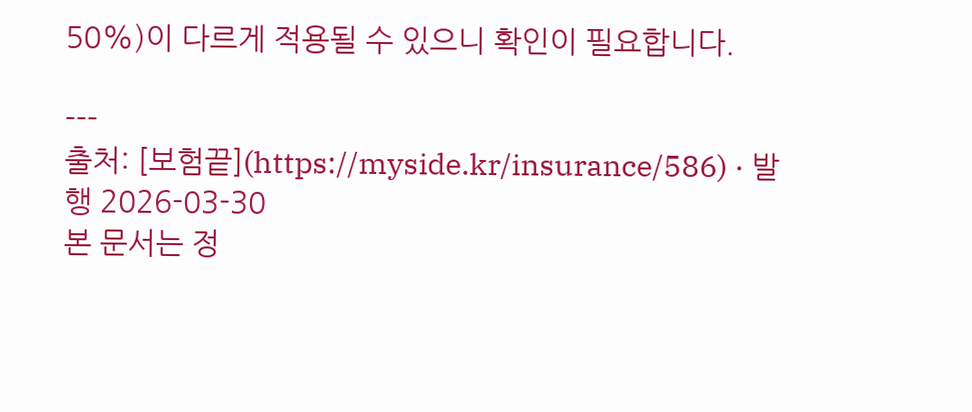50%)이 다르게 적용될 수 있으니 확인이 필요합니다.

---
출처: [보험끝](https://myside.kr/insurance/586) · 발행 2026-03-30
본 문서는 정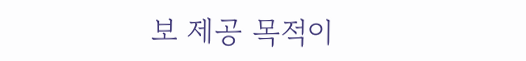보 제공 목적이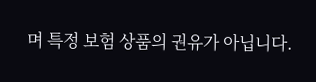며 특정 보험 상품의 권유가 아닙니다.